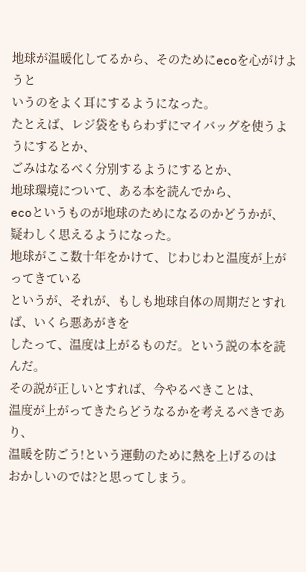地球が温暖化してるから、そのためにecoを心がけようと
いうのをよく耳にするようになった。
たとえば、レジ袋をもらわずにマイバッグを使うようにするとか、
ごみはなるべく分別するようにするとか、
地球環境について、ある本を読んでから、
ecoというものが地球のためになるのかどうかが、
疑わしく思えるようになった。
地球がここ数十年をかけて、じわじわと温度が上がってきている
というが、それが、もしも地球自体の周期だとすれば、いくら悪あがきを
したって、温度は上がるものだ。という説の本を読んだ。
その説が正しいとすれば、今やるべきことは、
温度が上がってきたらどうなるかを考えるべきであり、
温暖を防ごう!という運動のために熱を上げるのは
おかしいのでは?と思ってしまう。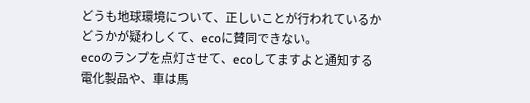どうも地球環境について、正しいことが行われているか
どうかが疑わしくて、ecoに賛同できない。
ecoのランプを点灯させて、ecoしてますよと通知する
電化製品や、車は馬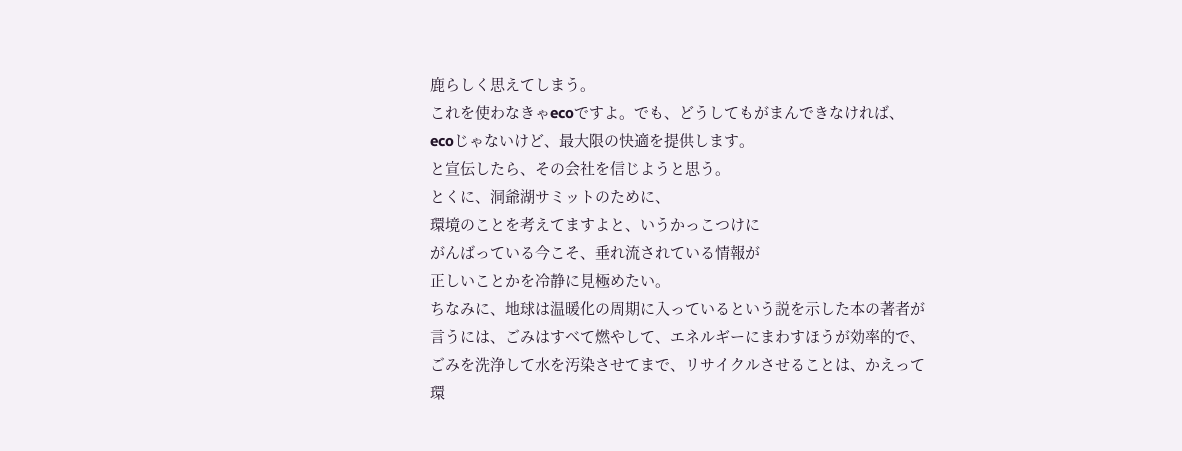鹿らしく思えてしまう。
これを使わなきゃecoですよ。でも、どうしてもがまんできなければ、
ecoじゃないけど、最大限の快適を提供します。
と宣伝したら、その会社を信じようと思う。
とくに、洞爺湖サミットのために、
環境のことを考えてますよと、いうかっこつけに
がんばっている今こそ、垂れ流されている情報が
正しいことかを冷静に見極めたい。
ちなみに、地球は温暖化の周期に入っているという説を示した本の著者が
言うには、ごみはすべて燃やして、エネルギーにまわすほうが効率的で、
ごみを洗浄して水を汚染させてまで、リサイクルさせることは、かえって
環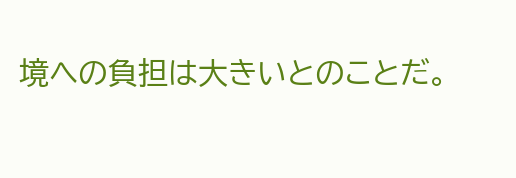境への負担は大きいとのことだ。